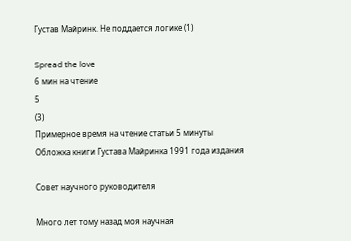Густав Майринк. Не поддается логике (1)

Spread the love
6 мин на чтение
5
(3)
Примерное время на чтение статьи 5 минуты
Обложка книги Густава Майринка 1991 года издания

Совет научного руководителя

Много лет тому назад моя научная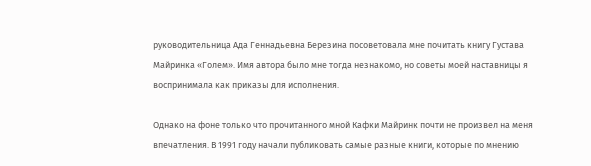руководительница Ада Геннадьевна Березина посоветовала мне почитать книгу Густава Майринка «Голем». Имя автора было мне тогда незнакомо, но советы моей наставницы я воспринимала как приказы для исполнения.

Однако на фоне только что прочитанного мной Кафки Майринк почти не произвел на меня впечатления. В 1991 году начали публиковать самые разные книги, которые по мнению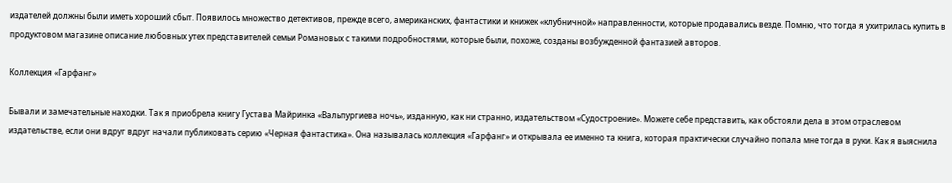издателей должны были иметь хороший сбыт. Появилось множество детективов, прежде всего, американских, фантастики и книжек «клубничной» направленности, которые продавались везде. Помню, что тогда я ухитрилась купить в продуктовом магазине описание любовных утех представителей семьи Романовых с такими подробностями, которые были, похоже, созданы возбужденной фантазией авторов.

Коллекция «Гарфанг»

Бывали и замечательные находки. Так я приобрела книгу Густава Майринка «Вальпургиева ночь», изданную, как ни странно, издательством «Судостроение». Можете себе представить, как обстояли дела в этом отраслевом издательстве, если они вдруг вдруг начали публиковать серию «Черная фантастика». Она называлась коллекция «Гарфанг» и открывала ее именно та книга, которая практически случайно попала мне тогда в руки. Как я выяснила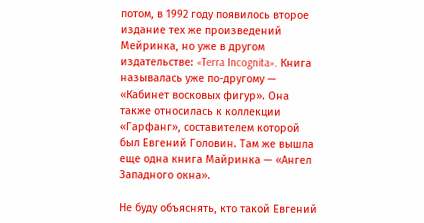потом, в 1992 году появилось второе издание тех же произведений Мейринка, но уже в другом издательстве: «Terra Incognita». Книга называлась уже по-другому — «Кабинет восковых фигур». Она также относилась к коллекции «Гарфанг», составителем которой был Евгений Головин. Там же вышла еще одна книга Майринка — «Ангел Западного окна».

Не буду объяснять, кто такой Евгений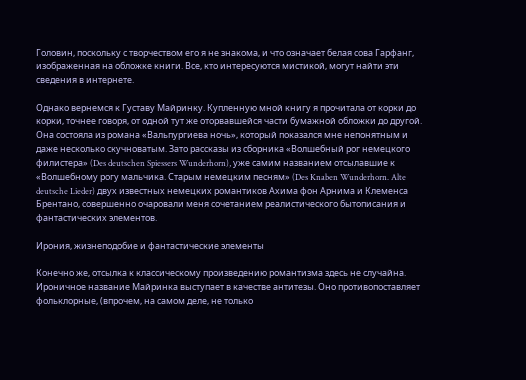Головин, поскольку с творчеством его я не знакома, и что означает белая сова Гарфанг, изображенная на обложке книги. Все, кто интересуются мистикой, могут найти эти сведения в интернете.

Однако вернемся к Густаву Майринку. Купленную мной книгу я прочитала от корки до корки, точнее говоря, от одной тут же оторвавшейся части бумажной обложки до другой. Она состояла из романа «Вальпургиева ночь», который показался мне непонятным и даже несколько скучноватым. Зато рассказы из сборника «Волшебный рог немецкого филистера» (Des deutschen Spiessers Wunderhorn), уже самим названием отсылавшие к «Волшебному рогу мальчика. Старым немецким песням» (Des Knaben Wunderhorn. Alte deutsche Lieder) двух известных немецких романтиков Ахима фон Арнима и Клеменса Брентано, совершенно очаровали меня сочетанием реалистического бытописания и фантастических элементов.

Ирония, жизнеподобие и фантастические элементы

Конечно же, отсылка к классическому произведению романтизма здесь не случайна. Ироничное название Майринка выступает в качестве антитезы. Оно противопоставляет фольклорные, (впрочем, на самом деле, не только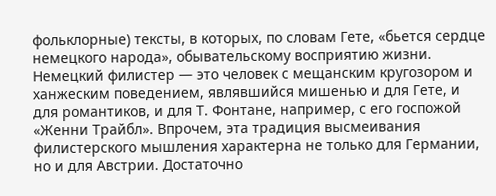фольклорные) тексты, в которых, по словам Гете, «бьется сердце немецкого народа», обывательскому восприятию жизни. Немецкий филистер — это человек с мещанским кругозором и ханжеским поведением, являвшийся мишенью и для Гете, и для романтиков, и для Т. Фонтане, например, с его госпожой «Женни Трайбл». Впрочем, эта традиция высмеивания филистерского мышления характерна не только для Германии, но и для Австрии. Достаточно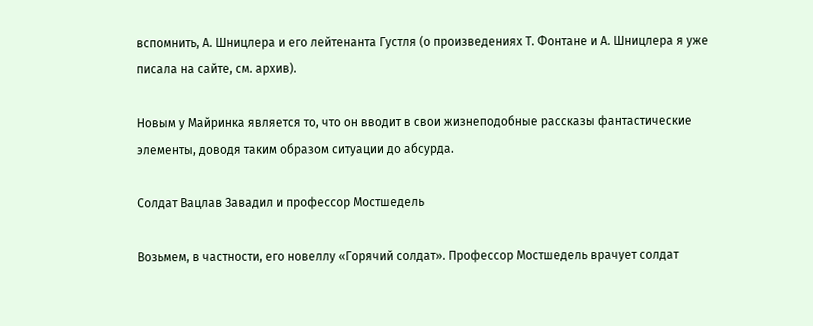вспомнить, А. Шницлера и его лейтенанта Густля (о произведениях Т. Фонтане и А. Шницлера я уже писала на сайте, см. архив).

Новым у Майринка является то, что он вводит в свои жизнеподобные рассказы фантастические элементы, доводя таким образом ситуации до абсурда.

Солдат Вацлав Завадил и профессор Мостшедель

Возьмем, в частности, его новеллу «Горячий солдат». Профессор Мостшедель врачует солдат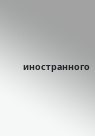иностранного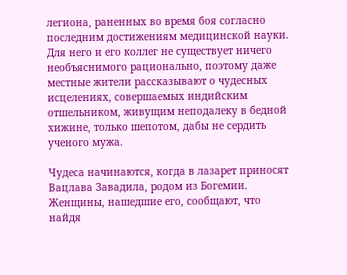легиона, раненных во время боя согласно последним достижениям медицинской науки. Для него и его коллег не существует ничего необъяснимого рационально, поэтому даже местные жители рассказывают о чудесных исцелениях, совершаемых индийским отшельником, живущим неподалеку в бедной хижине, только шепотом, дабы не сердить ученого мужа.

Чудеса начинаются, когда в лазарет приносят Вацлава Завадила, родом из Богемии. Женщины, нашедшие его, сообщают, что найдя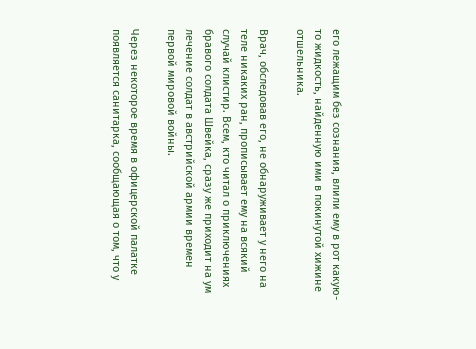его лежащим без сознания, влили ему в рот какую-то жидкость, найденную ими в покинутой хижине отшельника.

Врач, обследовав его, не обнаруживает у него на теле никаких ран, прописывает ему на всякий случай клистир. Всем, кто читал о приключениях бравого солдата Швейка, сразу же приходит на ум лечение солдат в австрийской армии времен первой мировой войны.

Через некоторое время в офицерской палатке появляется санитарка, сообщающая о том, что у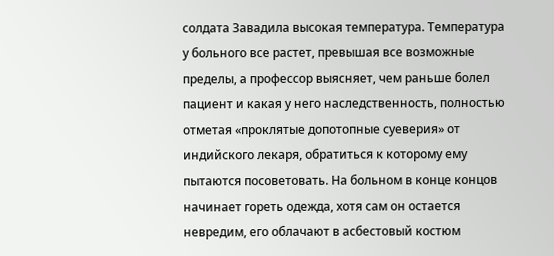солдата Завадила высокая температура. Температура у больного все растет, превышая все возможные пределы, а профессор выясняет, чем раньше болел пациент и какая у него наследственность, полностью отметая «проклятые допотопные суеверия» от индийского лекаря, обратиться к которому ему пытаются посоветовать. На больном в конце концов начинает гореть одежда, хотя сам он остается невредим, его облачают в асбестовый костюм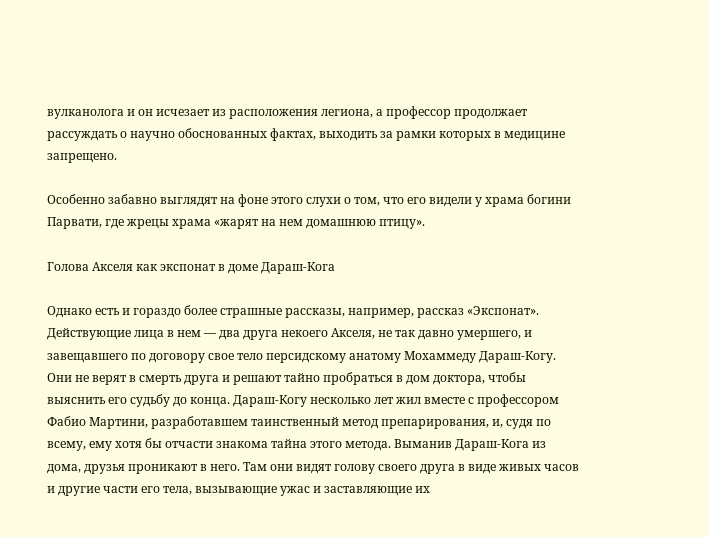вулканолога и он исчезает из расположения легиона, а профессор продолжает рассуждать о научно обоснованных фактах, выходить за рамки которых в медицине запрещено.

Особенно забавно выглядят на фоне этого слухи о том, что его видели у храма богини Парвати, где жрецы храма «жарят на нем домашнюю птицу».

Голова Акселя как экспонат в доме Дараш-Кога

Однако есть и гораздо более страшные рассказы, например, рассказ «Экспонат». Действующие лица в нем — два друга некоего Акселя, не так давно умершего, и завещавшего по договору свое тело персидскому анатому Мохаммеду Дараш-Когу. Они не верят в смерть друга и решают тайно пробраться в дом доктора, чтобы выяснить его судьбу до конца. Дараш-Когу несколько лет жил вместе с профессором Фабио Мартини, разработавшем таинственный метод препарирования, и, судя по всему, ему хотя бы отчасти знакома тайна этого метода. Выманив Дараш-Кога из дома, друзья проникают в него. Там они видят голову своего друга в виде живых часов и другие части его тела, вызывающие ужас и заставляющие их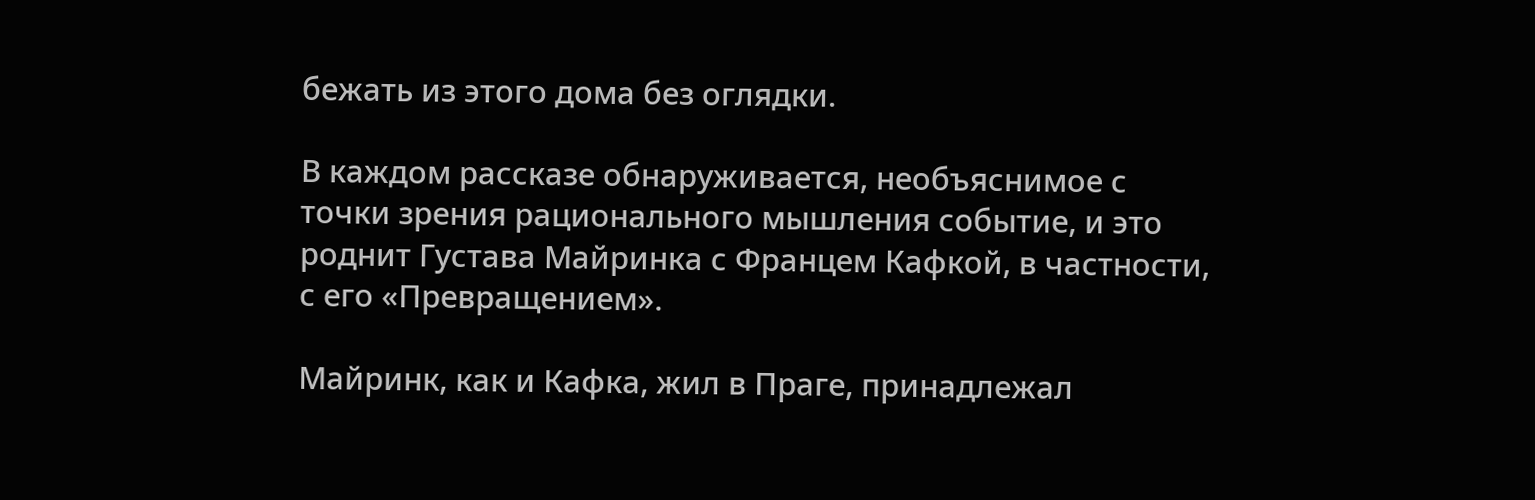бежать из этого дома без оглядки.

В каждом рассказе обнаруживается, необъяснимое с точки зрения рационального мышления событие, и это роднит Густава Майринка с Францем Кафкой, в частности, с его «Превращением».

Майринк, как и Кафка, жил в Праге, принадлежал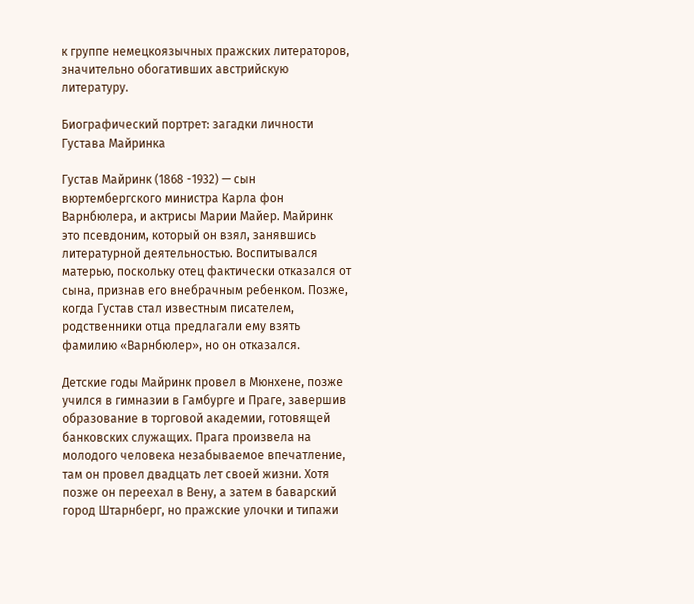к группе немецкоязычных пражских литераторов, значительно обогативших австрийскую литературу.

Биографический портрет: загадки личности Густава Майринка

Густав Майринк (1868 -1932) — сын вюртембергского министра Карла фон Варнбюлера, и актрисы Марии Майер. Майринк это псевдоним, который он взял, занявшись литературной деятельностью. Воспитывался матерью, поскольку отец фактически отказался от сына, признав его внебрачным ребенком. Позже, когда Густав стал известным писателем, родственники отца предлагали ему взять фамилию «Варнбюлер», но он отказался.

Детские годы Майринк провел в Мюнхене, позже учился в гимназии в Гамбурге и Праге, завершив образование в торговой академии, готовящей банковских служащих. Прага произвела на молодого человека незабываемое впечатление, там он провел двадцать лет своей жизни. Хотя позже он переехал в Вену, а затем в баварский город Штарнберг, но пражские улочки и типажи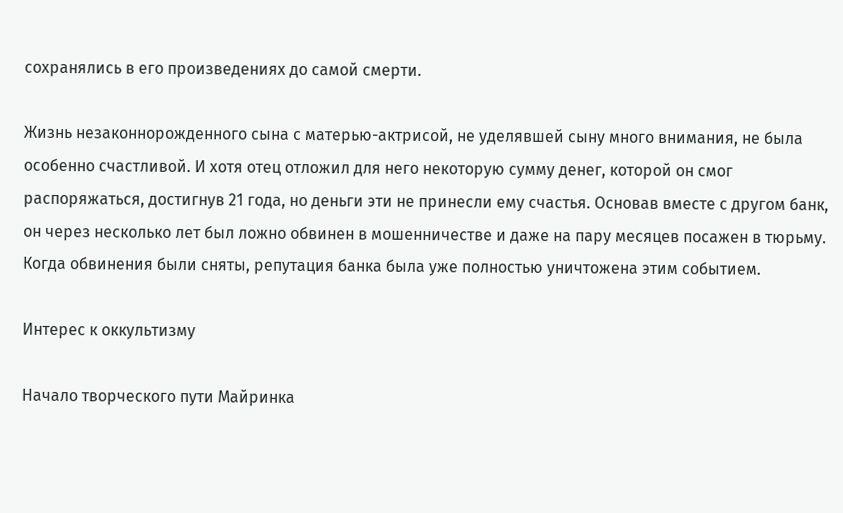сохранялись в его произведениях до самой смерти.

Жизнь незаконнорожденного сына с матерью-актрисой, не уделявшей сыну много внимания, не была особенно счастливой. И хотя отец отложил для него некоторую сумму денег, которой он смог распоряжаться, достигнув 21 года, но деньги эти не принесли ему счастья. Основав вместе с другом банк, он через несколько лет был ложно обвинен в мошенничестве и даже на пару месяцев посажен в тюрьму. Когда обвинения были сняты, репутация банка была уже полностью уничтожена этим событием.

Интерес к оккультизму

Начало творческого пути Майринка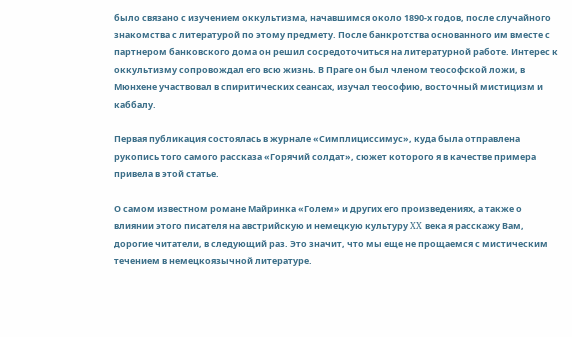было связано с изучением оккультизма, начавшимся около 1890-х годов, после случайного знакомства с литературой по этому предмету. После банкротства основанного им вместе с партнером банковского дома он решил сосредоточиться на литературной работе. Интерес к оккультизму сопровождал его всю жизнь. В Праге он был членом теософской ложи, в Мюнхене участвовал в спиритических сеансах, изучал теософию, восточный мистицизм и каббалу.

Первая публикация состоялась в журнале «Симплициссимус», куда была отправлена рукопись того самого рассказа «Горячий солдат», сюжет которого я в качестве примера привела в этой статье.

О самом известном романе Майринка «Голем» и других его произведениях, а также о влиянии этого писателя на австрийскую и немецкую культуру XX века я расскажу Вам, дорогие читатели, в следующий раз. Это значит, что мы еще не прощаемся с мистическим течением в немецкоязычной литературе.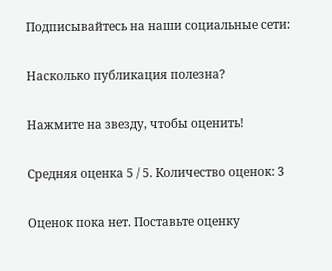Подписывайтесь на наши социальные сети:

Насколько публикация полезна?

Нажмите на звезду, чтобы оценить!

Средняя оценка 5 / 5. Количество оценок: 3

Оценок пока нет. Поставьте оценку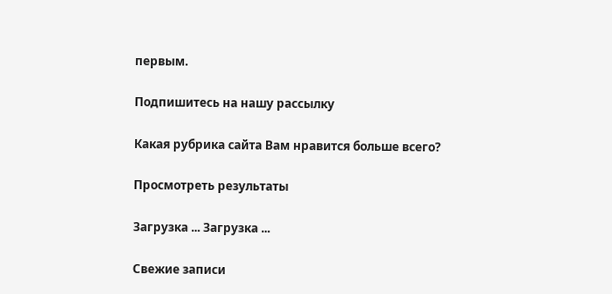первым.

Подпишитесь на нашу рассылку

Какая рубрика сайта Вам нравится больше всего?

Просмотреть результаты

Загрузка ... Загрузка ...

Свежие записи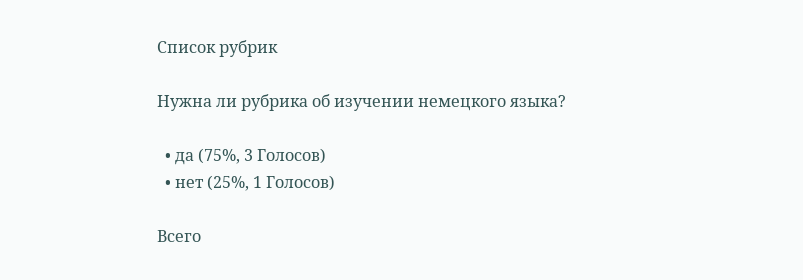Список рубрик

Нужна ли рубрика об изучении немецкого языка?

  • да (75%, 3 Голосов)
  • нет (25%, 1 Голосов)

Всего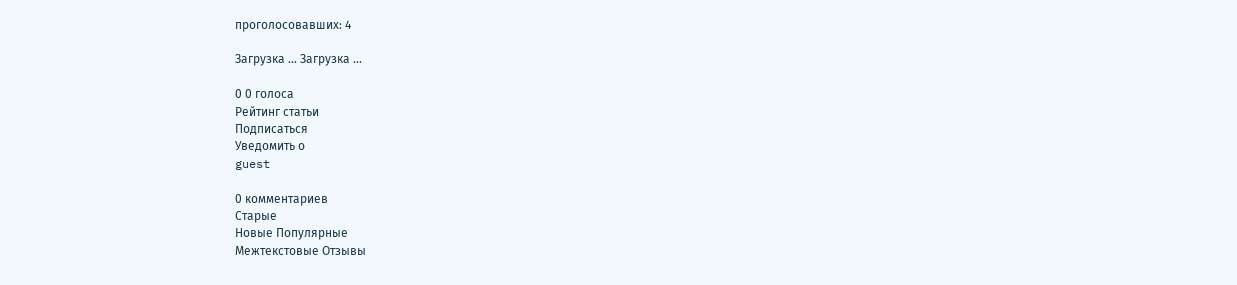проголосовавших: 4

Загрузка ... Загрузка ...

0 0 голоса
Рейтинг статьи
Подписаться
Уведомить о
guest

0 комментариев
Старые
Новые Популярные
Межтекстовые Отзывы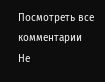Посмотреть все комментарии
Не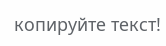копируйте текст!